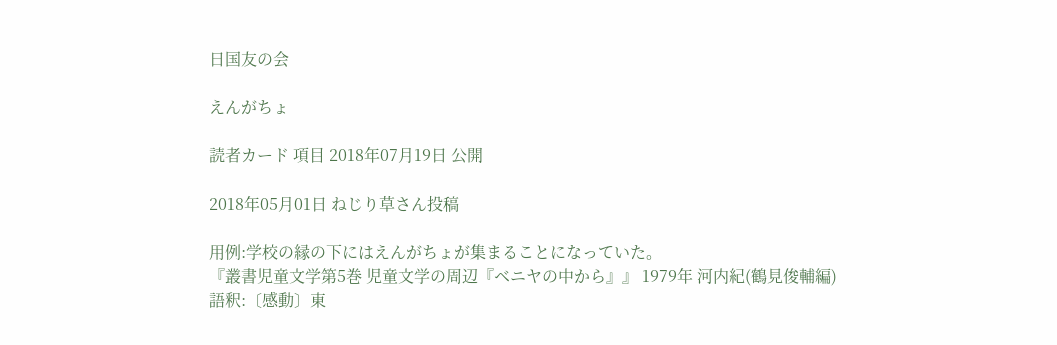日国友の会

えんがちょ

読者カード 項目 2018年07月19日 公開

2018年05月01日 ねじり草さん投稿

用例:学校の縁の下にはえんがちょが集まることになっていた。
『叢書児童文学第5巻 児童文学の周辺『ベニヤの中から』』 1979年 河内紀(鶴見俊輔編)
語釈:〔感動〕東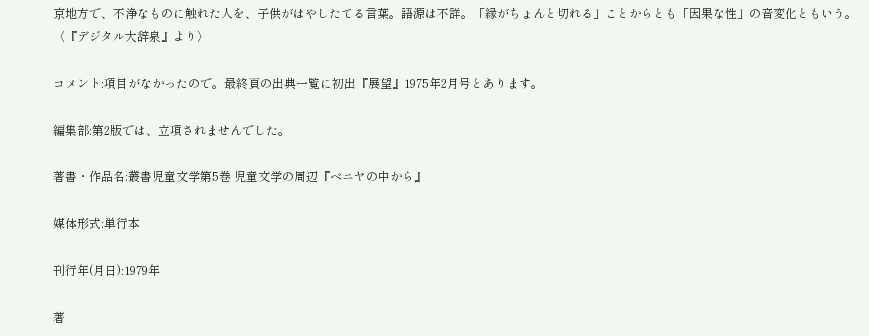京地方で、不浄なものに触れた人を、子供がはやしたてる言葉。語源は不詳。「縁がちょんと切れる」ことからとも「因果な性」の音変化ともいう。〈『デジタル大辞泉』より〉

コメント:項目がなかったので。最終頁の出典一覧に初出『展望』1975年2月号とあります。

編集部:第2版では、立項されませんでした。

著書・作品名:叢書児童文学第5巻 児童文学の周辺『ベニヤの中から』

媒体形式:単行本

刊行年(月日):1979年

著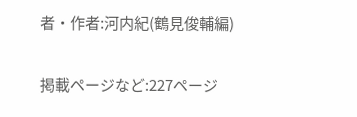者・作者:河内紀(鶴見俊輔編)

掲載ページなど:227ページ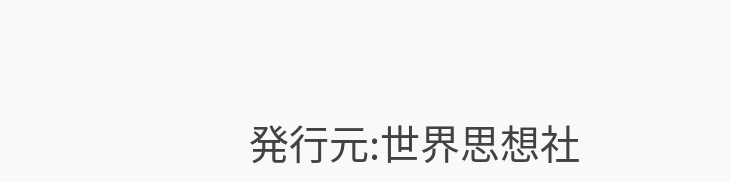発行元:世界思想社